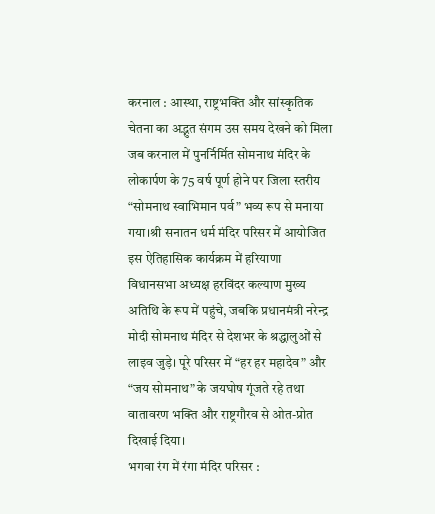करनाल : आस्था, राष्ट्रभक्ति और सांस्कृतिक चेतना का अद्भुत संगम उस समय देखने को मिला जब करनाल में पुनर्निर्मित सोमनाथ मंदिर के लोकार्पण के 75 वर्ष पूर्ण होने पर जिला स्तरीय “सोमनाथ स्वाभिमान पर्व” भव्य रूप से मनाया गया।श्री सनातन धर्म मंदिर परिसर में आयोजित इस ऐतिहासिक कार्यक्रम में हरियाणा विधानसभा अध्यक्ष हरविंदर कल्याण मुख्य अतिथि के रूप में पहुंचे, जबकि प्रधानमंत्री नरेन्द्र मोदी सोमनाथ मंदिर से देशभर के श्रद्धालुओं से लाइव जुड़े। पूरे परिसर में “हर हर महादेव” और “जय सोमनाथ” के जयघोष गूंजते रहे तथा वातावरण भक्ति और राष्ट्रगौरव से ओत-प्रोत दिखाई दिया।
भगवा रंग में रंगा मंदिर परिसर :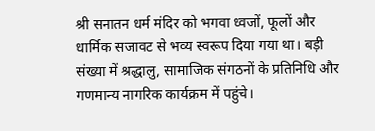श्री सनातन धर्म मंदिर को भगवा ध्वजों, फूलों और धार्मिक सजावट से भव्य स्वरूप दिया गया था। बड़ी संख्या में श्रद्धालु, सामाजिक संगठनों के प्रतिनिधि और गणमान्य नागरिक कार्यक्रम में पहुंचे।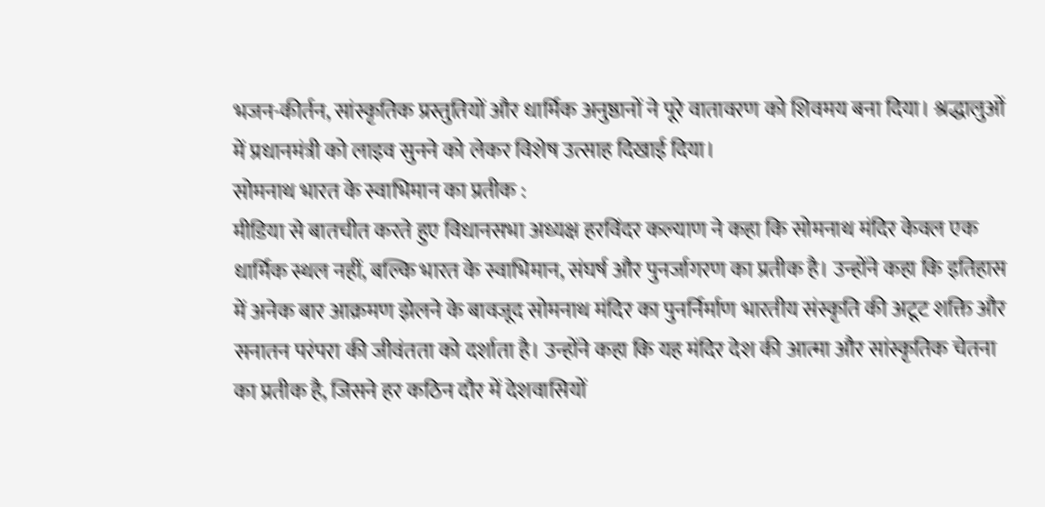भजन-कीर्तन, सांस्कृतिक प्रस्तुतियों और धार्मिक अनुष्ठानों ने पूरे वातावरण को शिवमय बना दिया। श्रद्धालुओं में प्रधानमंत्री को लाइव सुनने को लेकर विशेष उत्साह दिखाई दिया।
सोमनाथ भारत के स्वाभिमान का प्रतीक :
मीडिया से बातचीत करते हुए विधानसभा अध्यक्ष हरविंदर कल्याण ने कहा कि सोमनाथ मंदिर केवल एक धार्मिक स्थल नहीं, बल्कि भारत के स्वाभिमान, संघर्ष और पुनर्जागरण का प्रतीक है। उन्होंने कहा कि इतिहास में अनेक बार आक्रमण झेलने के बावजूद सोमनाथ मंदिर का पुनर्निर्माण भारतीय संस्कृति की अटूट शक्ति और सनातन परंपरा की जीवंतता को दर्शाता है। उन्होंने कहा कि यह मंदिर देश की आत्मा और सांस्कृतिक चेतना का प्रतीक है, जिसने हर कठिन दौर में देशवासियों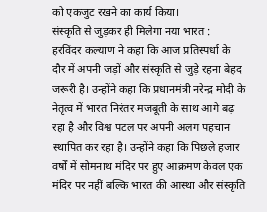को एकजुट रखने का कार्य किया।
संस्कृति से जुड़कर ही मिलेगा नया भारत :
हरविंदर कल्याण ने कहा कि आज प्रतिस्पर्धा के दौर में अपनी जड़ों और संस्कृति से जुड़े रहना बेहद जरूरी है। उन्होंने कहा कि प्रधानमंत्री नरेन्द्र मोदी के नेतृत्व में भारत निरंतर मजबूती के साथ आगे बढ़ रहा है और विश्व पटल पर अपनी अलग पहचान स्थापित कर रहा है। उन्होंने कहा कि पिछले हजार वर्षों में सोमनाथ मंदिर पर हुए आक्रमण केवल एक मंदिर पर नहीं बल्कि भारत की आस्था और संस्कृति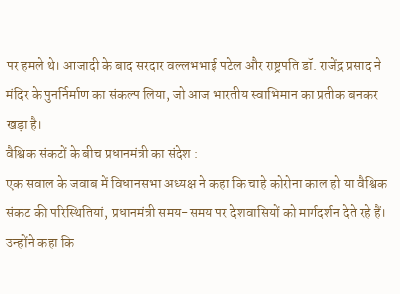पर हमले थे। आजादी के बाद सरदार वल्लभभाई पटेल और राष्ट्रपति डॉ. राजेंद्र प्रसाद ने मंदिर के पुनर्निर्माण का संकल्प लिया, जो आज भारतीय स्वाभिमान का प्रतीक बनकर खड़ा है।
वैश्विक संकटों के बीच प्रधानमंत्री का संदेश :
एक सवाल के जवाब में विधानसभा अध्यक्ष ने कहा कि चाहे कोरोना काल हो या वैश्विक संकट की परिस्थितियां, प्रधानमंत्री समय-समय पर देशवासियों को मार्गदर्शन देते रहे हैं। उन्होंने कहा कि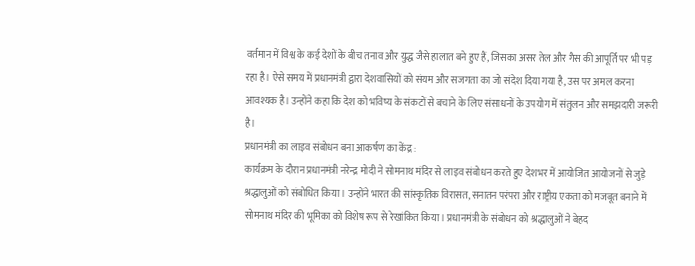वर्तमान में विश्व के कई देशों के बीच तनाव और युद्ध जैसे हालात बने हुए हैं, जिसका असर तेल और गैस की आपूर्ति पर भी पड़ रहा है। ऐसे समय में प्रधानमंत्री द्वारा देशवासियों को संयम और सजगता का जो संदेश दिया गया है, उस पर अमल करना आवश्यक है। उन्होंने कहा कि देश को भविष्य के संकटों से बचाने के लिए संसाधनों के उपयोग में संतुलन और समझदारी जरूरी है।
प्रधानमंत्री का लाइव संबोधन बना आकर्षण का केंद्र :
कार्यक्रम के दौरान प्रधानमंत्री नरेन्द्र मोदी ने सोमनाथ मंदिर से लाइव संबोधन करते हुए देशभर में आयोजित आयोजनों से जुड़े श्रद्धालुओं को संबोधित किया। उन्होंने भारत की सांस्कृतिक विरासत, सनातन परंपरा और राष्ट्रीय एकता को मजबूत बनाने में सोमनाथ मंदिर की भूमिका को विशेष रूप से रेखांकित किया। प्रधानमंत्री के संबोधन को श्रद्धालुओं ने बेहद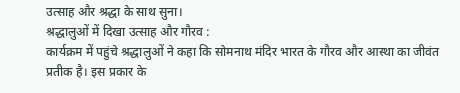उत्साह और श्रद्धा के साथ सुना।
श्रद्धालुओं में दिखा उत्साह और गौरव :
कार्यक्रम में पहुंचे श्रद्धालुओं ने कहा कि सोमनाथ मंदिर भारत के गौरव और आस्था का जीवंत प्रतीक है। इस प्रकार के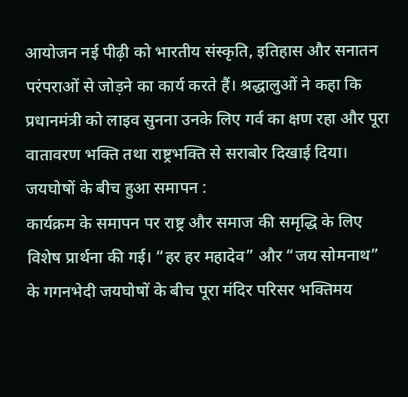आयोजन नई पीढ़ी को भारतीय संस्कृति, इतिहास और सनातन परंपराओं से जोड़ने का कार्य करते हैं। श्रद्धालुओं ने कहा कि प्रधानमंत्री को लाइव सुनना उनके लिए गर्व का क्षण रहा और पूरा वातावरण भक्ति तथा राष्ट्रभक्ति से सराबोर दिखाई दिया।
जयघोषों के बीच हुआ समापन :
कार्यक्रम के समापन पर राष्ट्र और समाज की समृद्धि के लिए विशेष प्रार्थना की गई। “हर हर महादेव” और “जय सोमनाथ” के गगनभेदी जयघोषों के बीच पूरा मंदिर परिसर भक्तिमय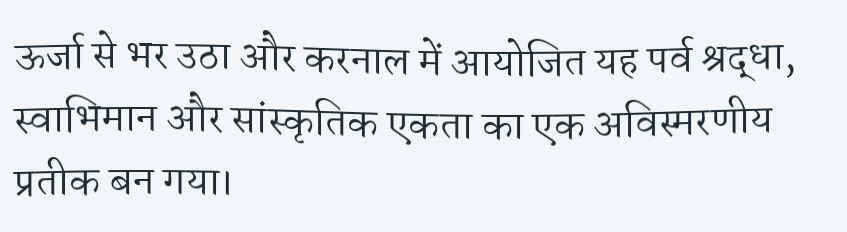ऊर्जा से भर उठा और करनाल में आयोजित यह पर्व श्रद्धा, स्वाभिमान और सांस्कृतिक एकता का एक अविस्मरणीय प्रतीक बन गया।